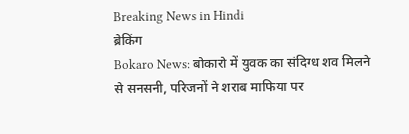Breaking News in Hindi
ब्रेकिंग
Bokaro News: बोकारो में युवक का संदिग्ध शव मिलने से सनसनी, परिजनों ने शराब माफिया पर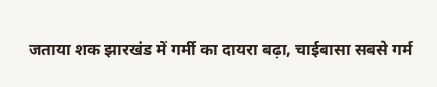जताया शक झारखंड में गर्मी का दायरा बढ़ा, चाईबासा सबसे गर्म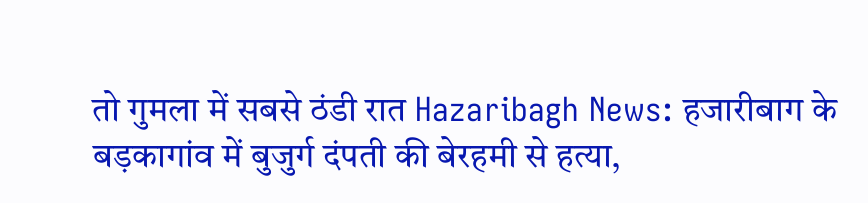तो गुमला में सबसे ठंडी रात Hazaribagh News: हजारीबाग के बड़कागांव में बुजुर्ग दंपती की बेरहमी से हत्या,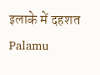इलाके में दहशत Palamu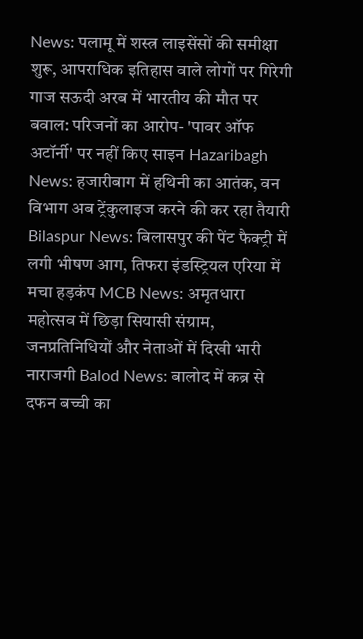News: पलामू में शस्त्र लाइसेंसों की समीक्षा शुरू, आपराधिक इतिहास वाले लोगों पर गिरेगी गाज सऊदी अरब में भारतीय की मौत पर बवाल: परिजनों का आरोप- 'पावर ऑफ अटॉर्नी' पर नहीं किए साइन Hazaribagh News: हजारीबाग में हथिनी का आतंक, वन विभाग अब ट्रेंकुलाइज करने की कर रहा तैयारी Bilaspur News: बिलासपुर की पेंट फैक्ट्री में लगी भीषण आग, तिफरा इंडस्ट्रियल एरिया में मचा हड़कंप MCB News: अमृतधारा महोत्सव में छिड़ा सियासी संग्राम, जनप्रतिनिधियों और नेताओं में दिखी भारी नाराजगी Balod News: बालोद में कब्र से दफन बच्ची का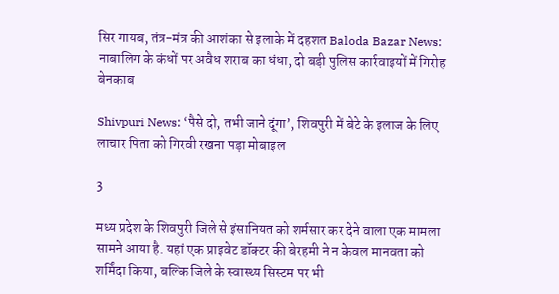सिर गायब, तंत्र-मंत्र की आशंका से इलाके में दहशत Baloda Bazar News: नाबालिग के कंधों पर अवैध शराब का धंधा, दो बड़ी पुलिस कार्रवाइयों में गिरोह बेनकाब

Shivpuri News: ‘पैसे दो, तभी जाने दूंगा’, शिवपुरी में बेटे के इलाज के लिए लाचार पिता को गिरवी रखना पड़ा मोबाइल

3

मध्य प्रदेश के शिवपुरी जिले से इंसानियत को शर्मसार कर देने वाला एक मामला सामने आया है. यहां एक प्राइवेट डॉक्टर की बेरहमी ने न केवल मानवता को शर्मिंदा किया, बल्कि जिले के स्वास्थ्य सिस्टम पर भी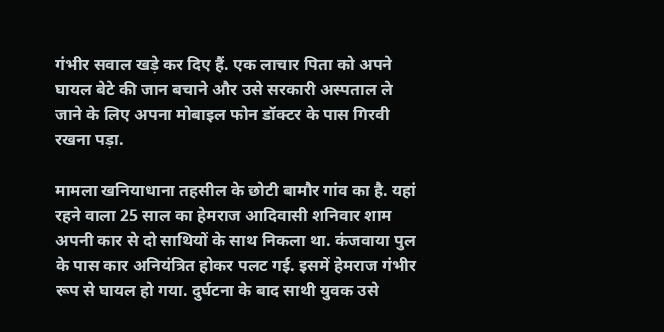गंभीर सवाल खड़े कर दिए हैं. एक लाचार पिता को अपने घायल बेटे की जान बचाने और उसे सरकारी अस्पताल ले जाने के लिए अपना मोबाइल फोन डॉक्टर के पास गिरवी रखना पड़ा.

मामला खनियाधाना तहसील के छोटी बामौर गांव का है. यहां रहने वाला 25 साल का हेमराज आदिवासी शनिवार शाम अपनी कार से दो साथियों के साथ निकला था. कंजवाया पुल के पास कार अनियंत्रित होकर पलट गई. इसमें हेमराज गंभीर रूप से घायल हो गया. दुर्घटना के बाद साथी युवक उसे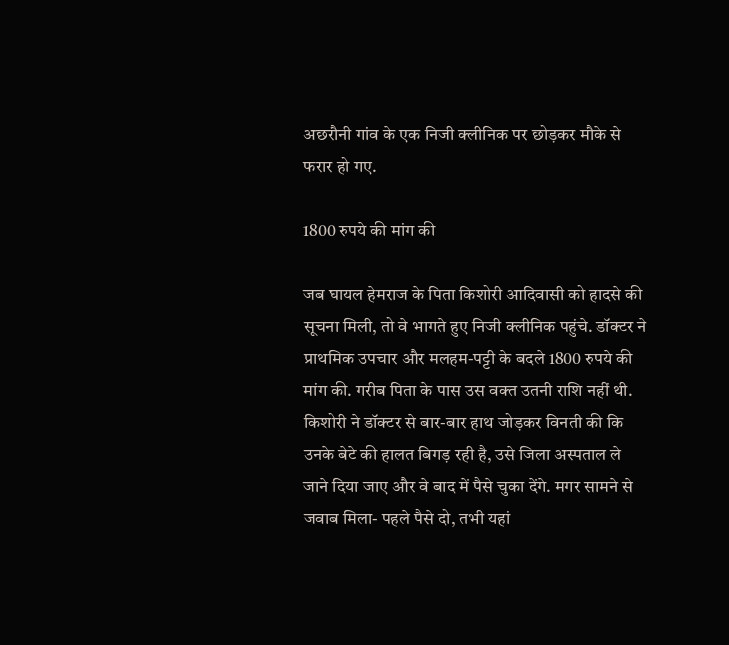अछरौनी गांव के एक निजी क्लीनिक पर छोड़कर मौके से फरार हो गए.

1800 रुपये की मांग की

जब घायल हेमराज के पिता किशोरी आदिवासी को हादसे की सूचना मिली, तो वे भागते हुए निजी क्लीनिक पहुंचे. डॉक्टर ने प्राथमिक उपचार और मलहम-पट्टी के बदले 1800 रुपये की मांग की. गरीब पिता के पास उस वक्त उतनी राशि नहीं थी. किशोरी ने डॉक्टर से बार-बार हाथ जोड़कर विनती की कि उनके बेटे की हालत बिगड़ रही है, उसे जिला अस्पताल ले जाने दिया जाए और वे बाद में पैसे चुका देंगे. मगर सामने से जवाब मिला- पहले पैसे दो, तभी यहां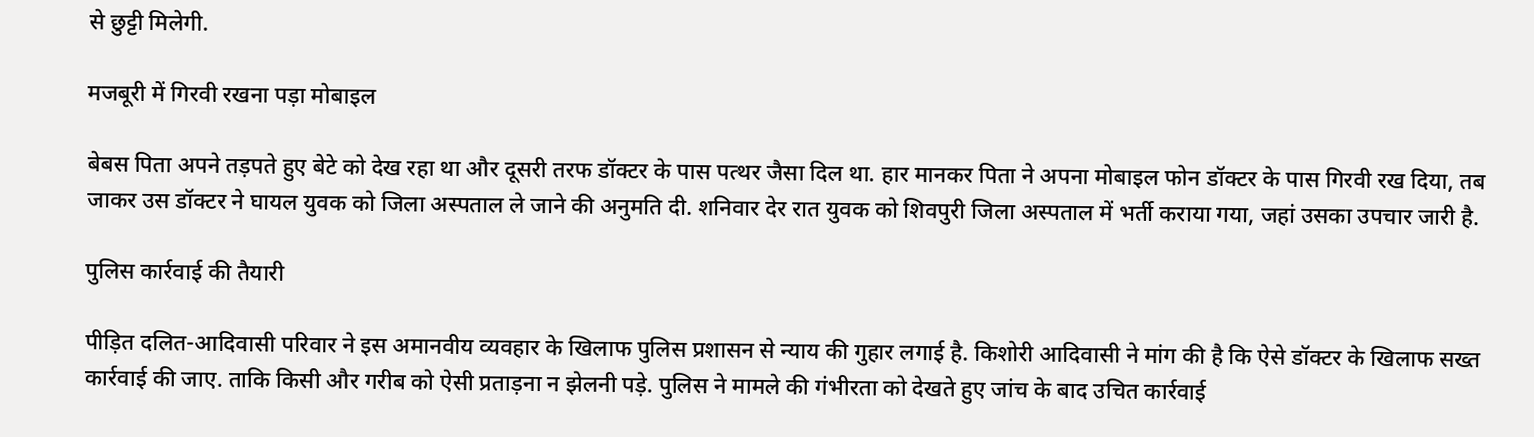से छुट्टी मिलेगी.

मजबूरी में गिरवी रखना पड़ा मोबाइल

बेबस पिता अपने तड़पते हुए बेटे को देख रहा था और दूसरी तरफ डॉक्टर के पास पत्थर जैसा दिल था. हार मानकर पिता ने अपना मोबाइल फोन डॉक्टर के पास गिरवी रख दिया, तब जाकर उस डॉक्टर ने घायल युवक को जिला अस्पताल ले जाने की अनुमति दी. शनिवार देर रात युवक को शिवपुरी जिला अस्पताल में भर्ती कराया गया, जहां उसका उपचार जारी है.

पुलिस कार्रवाई की तैयारी

पीड़ित दलित-आदिवासी परिवार ने इस अमानवीय व्यवहार के खिलाफ पुलिस प्रशासन से न्याय की गुहार लगाई है. किशोरी आदिवासी ने मांग की है कि ऐसे डॉक्टर के खिलाफ सख्त कार्रवाई की जाए. ताकि किसी और गरीब को ऐसी प्रताड़ना न झेलनी पड़े. पुलिस ने मामले की गंभीरता को देखते हुए जांच के बाद उचित कार्रवाई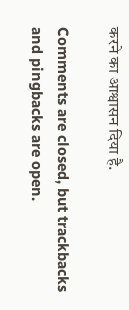करने का आश्वासन दिया है.

Comments are closed, but trackbacks and pingbacks are open.